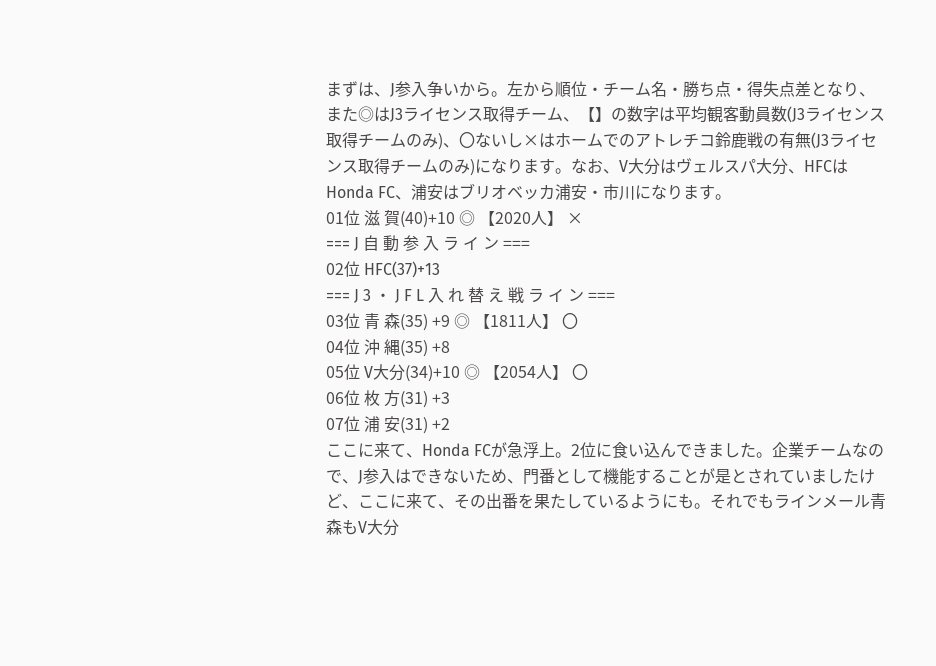まずは、J参入争いから。左から順位・チーム名・勝ち点・得失点差となり、また◎はJ3ライセンス取得チーム、【】の数字は平均観客動員数(J3ライセンス取得チームのみ)、〇ないし×はホームでのアトレチコ鈴鹿戦の有無(J3ライセンス取得チームのみ)になります。なお、V大分はヴェルスパ大分、HFCはHonda FC、浦安はブリオベッカ浦安・市川になります。
01位 滋 賀(40)+10 ◎ 【2020人】 ×
=== J 自 動 参 入 ラ イ ン ===
02位 HFC(37)+13
=== J 3 ・ J F L 入 れ 替 え 戦 ラ イ ン ===
03位 青 森(35) +9 ◎ 【1811人】 〇
04位 沖 縄(35) +8
05位 V大分(34)+10 ◎ 【2054人】 〇
06位 枚 方(31) +3
07位 浦 安(31) +2
ここに来て、Honda FCが急浮上。2位に食い込んできました。企業チームなので、J参入はできないため、門番として機能することが是とされていましたけど、ここに来て、その出番を果たしているようにも。それでもラインメール青森もV大分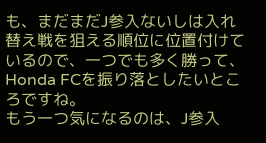も、まだまだJ参入ないしは入れ替え戦を狙える順位に位置付けているので、一つでも多く勝って、Honda FCを振り落としたいところですね。
もう一つ気になるのは、J参入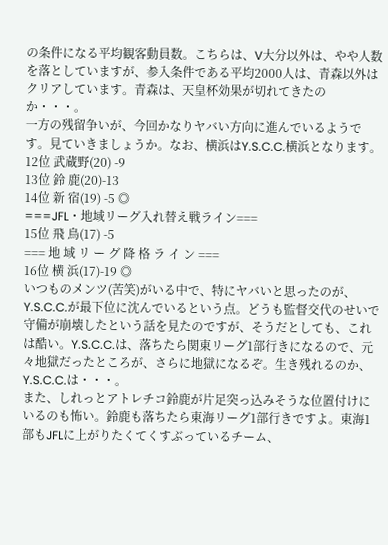の条件になる平均観客動員数。こちらは、V大分以外は、やや人数を落としていますが、参入条件である平均2000人は、青森以外はクリアしています。青森は、天皇杯効果が切れてきたのか・・・。
一方の残留争いが、今回かなりヤバい方向に進んでいるようです。見ていきましょうか。なお、横浜はY.S.C.C.横浜となります。
12位 武蔵野(20) -9
13位 鈴 鹿(20)-13
14位 新 宿(19) -5 ◎
===JFL・地域リーグ入れ替え戦ライン===
15位 飛 鳥(17) -5
=== 地 域 リ ー グ 降 格 ラ イ ン ===
16位 横 浜(17)-19 ◎
いつものメンツ(苦笑)がいる中で、特にヤバいと思ったのが、Y.S.C.C.が最下位に沈んでいるという点。どうも監督交代のせいで守備が崩壊したという話を見たのですが、そうだとしても、これは酷い。Y.S.C.C.は、落ちたら関東リーグ1部行きになるので、元々地獄だったところが、さらに地獄になるぞ。生き残れるのか、Y.S.C.C.は・・・。
また、しれっとアトレチコ鈴鹿が片足突っ込みそうな位置付けにいるのも怖い。鈴鹿も落ちたら東海リーグ1部行きですよ。東海1部もJFLに上がりたくてくすぶっているチーム、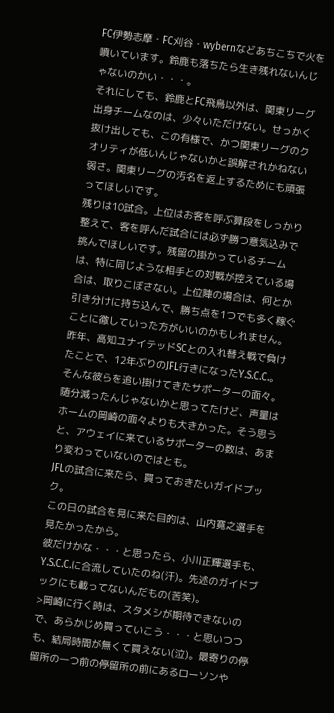FC伊勢志摩・FC刈谷・wybernなどあちこちで火を噴いています。鈴鹿も落ちたら生き残れないんじゃないのかい・・・。
それにしても、鈴鹿とFC飛鳥以外は、関東リーグ出身チームなのは、少々いただけない。せっかく抜け出しても、この有様で、かつ関東リーグのクオリティが低いんじゃないかと誤解されかねない弱さ。関東リーグの汚名を返上するためにも頑張ってほしいです。
残りは10試合。上位はお客を呼ぶ算段をしっかり整えて、客を呼んだ試合には必ず勝つ意気込みで挑んでほしいです。残留の掛かっているチームは、特に同じような相手との対戦が控えている場合は、取りこぼさない。上位陣の場合は、何とか引き分けに持ち込んで、勝ち点を1つでも多く稼ぐことに徹していった方がいいのかもしれません。
昨年、高知ユナイテッドSCとの入れ替え戦で負けたことで、12年ぶりのJFL行きになったY.S.C.C.。
そんな彼らを追い掛けてきたサポーターの面々。随分減ったんじゃないかと思ってたけど、声量はホームの岡崎の面々よりも大きかった。そう思うと、アウェイに来ているサポーターの数は、あまり変わっていないのではとも。
JFLの試合に来たら、買っておきたいガイドブック。
この日の試合を見に来た目的は、山内寛之選手を見たかったから。
彼だけかな・・・と思ったら、小川正輝選手も、Y.S.C.C.に合流していたのね(汗)。先述のガイドブックにも載ってないんだもの(苦笑)。
>岡崎に行く時は、スタメシが期待できないので、あらかじめ買っていこう・・・と思いつつも、結局時間が無くて買えない(泣)。最寄りの停留所の一つ前の停留所の前にあるローソンや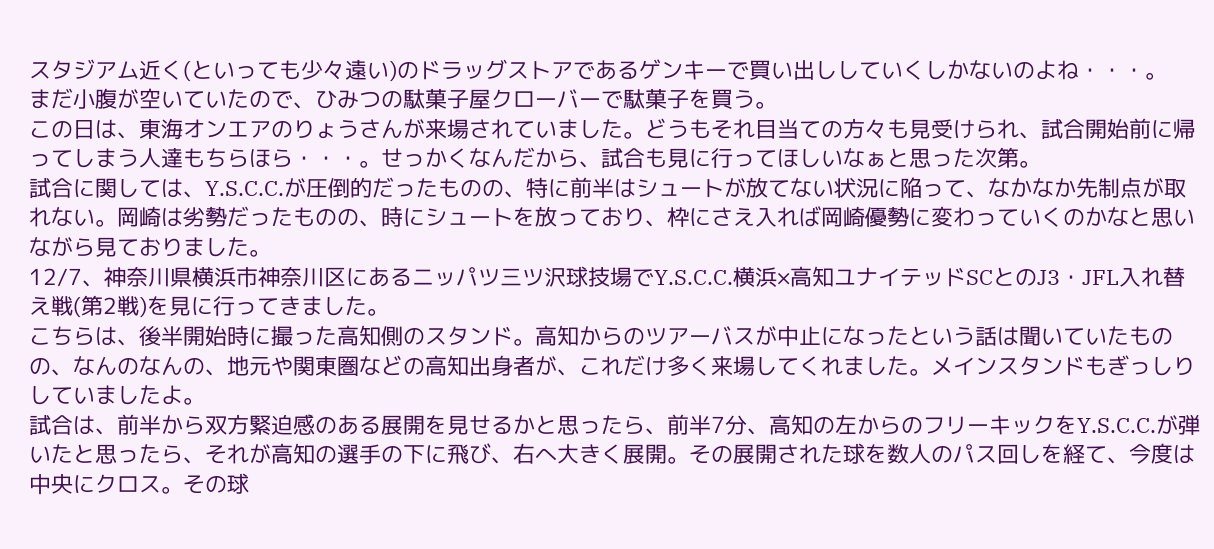スタジアム近く(といっても少々遠い)のドラッグストアであるゲンキーで買い出ししていくしかないのよね・・・。
まだ小腹が空いていたので、ひみつの駄菓子屋クローバーで駄菓子を買う。
この日は、東海オンエアのりょうさんが来場されていました。どうもそれ目当ての方々も見受けられ、試合開始前に帰ってしまう人達もちらほら・・・。せっかくなんだから、試合も見に行ってほしいなぁと思った次第。
試合に関しては、Y.S.C.C.が圧倒的だったものの、特に前半はシュートが放てない状況に陥って、なかなか先制点が取れない。岡崎は劣勢だったものの、時にシュートを放っており、枠にさえ入れば岡崎優勢に変わっていくのかなと思いながら見ておりました。
12/7、神奈川県横浜市神奈川区にあるニッパツ三ツ沢球技場でY.S.C.C.横浜×高知ユナイテッドSCとのJ3・JFL入れ替え戦(第2戦)を見に行ってきました。
こちらは、後半開始時に撮った高知側のスタンド。高知からのツアーバスが中止になったという話は聞いていたものの、なんのなんの、地元や関東圏などの高知出身者が、これだけ多く来場してくれました。メインスタンドもぎっしりしていましたよ。
試合は、前半から双方緊迫感のある展開を見せるかと思ったら、前半7分、高知の左からのフリーキックをY.S.C.C.が弾いたと思ったら、それが高知の選手の下に飛び、右へ大きく展開。その展開された球を数人のパス回しを経て、今度は中央にクロス。その球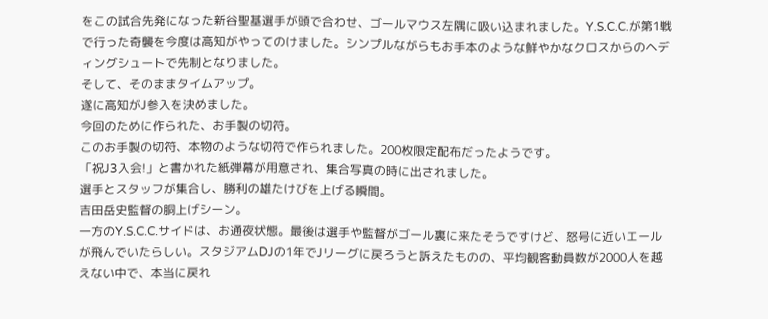をこの試合先発になった新谷聖基選手が頭で合わせ、ゴールマウス左隅に吸い込まれました。Y.S.C.C.が第1戦で行った奇襲を今度は高知がやってのけました。シンプルながらもお手本のような鮮やかなクロスからのヘディングシュートで先制となりました。
そして、そのままタイムアップ。
遂に高知がJ参入を決めました。
今回のために作られた、お手製の切符。
このお手製の切符、本物のような切符で作られました。200枚限定配布だったようです。
「祝J3入会!」と書かれた紙弾幕が用意され、集合写真の時に出されました。
選手とスタッフが集合し、勝利の雄たけびを上げる瞬間。
吉田岳史監督の胴上げシーン。
一方のY.S.C.C.サイドは、お通夜状態。最後は選手や監督がゴール裏に来たそうですけど、怒号に近いエールが飛んでいたらしい。スタジアムDJの1年でJリーグに戻ろうと訴えたものの、平均観客動員数が2000人を越えない中で、本当に戻れ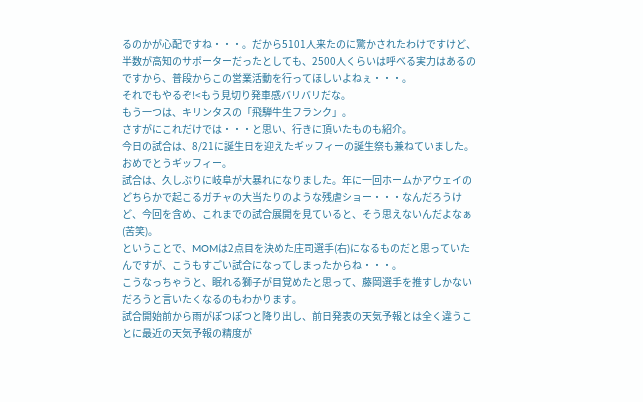るのかが心配ですね・・・。だから5101人来たのに驚かされたわけですけど、半数が高知のサポーターだったとしても、2500人くらいは呼べる実力はあるのですから、普段からこの営業活動を行ってほしいよねぇ・・・。
それでもやるぞ!<もう見切り発車感バリバリだな。
もう一つは、キリンタスの「飛騨牛生フランク」。
さすがにこれだけでは・・・と思い、行きに頂いたものも紹介。
今日の試合は、8/21に誕生日を迎えたギッフィーの誕生祭も兼ねていました。おめでとうギッフィー。
試合は、久しぶりに岐阜が大暴れになりました。年に一回ホームかアウェイのどちらかで起こるガチャの大当たりのような残虐ショー・・・なんだろうけど、今回を含め、これまでの試合展開を見ていると、そう思えないんだよなぁ(苦笑)。
ということで、MOMは2点目を決めた庄司選手(右)になるものだと思っていたんですが、こうもすごい試合になってしまったからね・・・。
こうなっちゃうと、眠れる獅子が目覚めたと思って、藤岡選手を推すしかないだろうと言いたくなるのもわかります。
試合開始前から雨がぽつぽつと降り出し、前日発表の天気予報とは全く違うことに最近の天気予報の精度が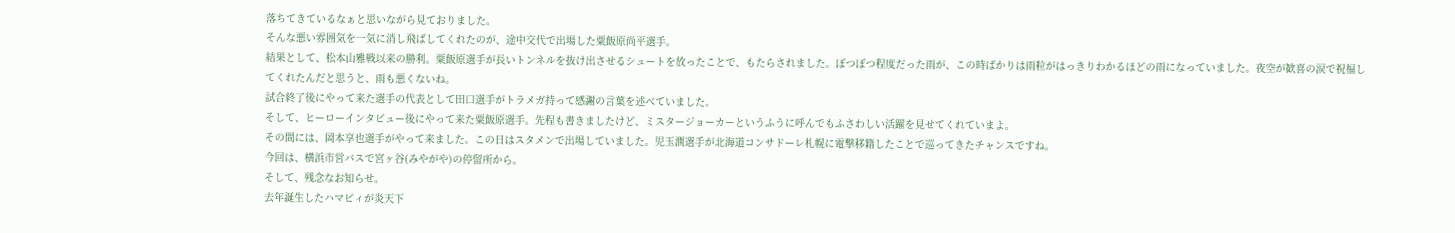落ちてきているなぁと思いながら見ておりました。
そんな悪い雰囲気を一気に消し飛ばしてくれたのが、途中交代で出場した粟飯原尚平選手。
結果として、松本山雅戦以来の勝利。粟飯原選手が長いトンネルを抜け出させるシュートを放ったことで、もたらされました。ぽつぽつ程度だった雨が、この時ばかりは雨粒がはっきりわかるほどの雨になっていました。夜空が歓喜の涙で祝福してくれたんだと思うと、雨も悪くないね。
試合終了後にやって来た選手の代表として田口選手がトラメガ持って感謝の言葉を述べていました。
そして、ヒーローインタビュー後にやって来た粟飯原選手。先程も書きましたけど、ミスタージョーカーというふうに呼んでもふさわしい活躍を見せてくれていまよ。
その間には、岡本享也選手がやって来ました。この日はスタメンで出場していました。児玉潤選手が北海道コンサドーレ札幌に電撃移籍したことで巡ってきたチャンスですね。
今回は、横浜市営バスで宮ヶ谷(みやがや)の停留所から。
そして、残念なお知らせ。
去年誕生したハマピィが炎天下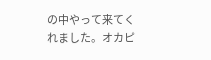の中やって来てくれました。オカピ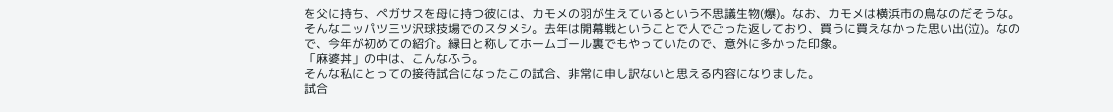を父に持ち、ペガサスを母に持つ彼には、カモメの羽が生えているという不思議生物(爆)。なお、カモメは横浜市の鳥なのだそうな。
そんなニッパツ三ツ沢球技場でのスタメシ。去年は開幕戦ということで人でごった返しており、買うに買えなかった思い出(泣)。なので、今年が初めての紹介。縁日と称してホームゴール裏でもやっていたので、意外に多かった印象。
「麻婆丼」の中は、こんなふう。
そんな私にとっての接待試合になったこの試合、非常に申し訳ないと思える内容になりました。
試合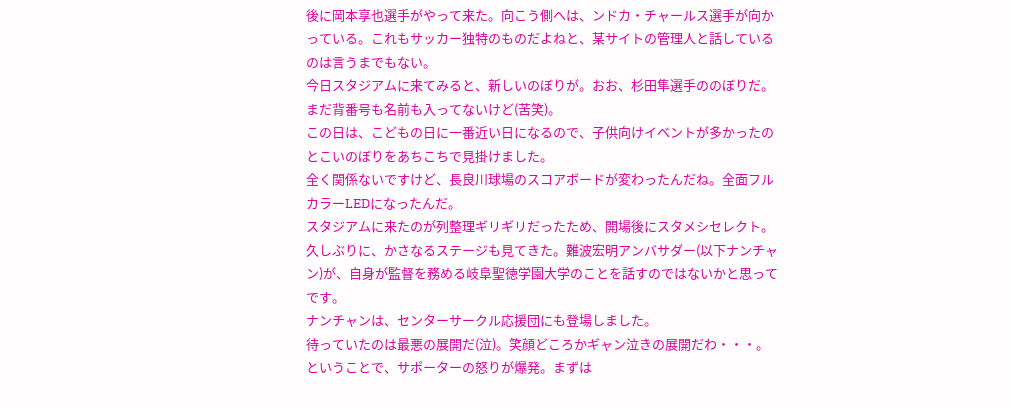後に岡本享也選手がやって来た。向こう側ヘは、ンドカ・チャールス選手が向かっている。これもサッカー独特のものだよねと、某サイトの管理人と話しているのは言うまでもない。
今日スタジアムに来てみると、新しいのぼりが。おお、杉田隼選手ののぼりだ。まだ背番号も名前も入ってないけど(苦笑)。
この日は、こどもの日に一番近い日になるので、子供向けイベントが多かったのとこいのぼりをあちこちで見掛けました。
全く関係ないですけど、長良川球場のスコアボードが変わったんだね。全面フルカラーLEDになったんだ。
スタジアムに来たのが列整理ギリギリだったため、開場後にスタメシセレクト。
久しぶりに、かさなるステージも見てきた。難波宏明アンバサダー(以下ナンチャン)が、自身が監督を務める岐阜聖徳学園大学のことを話すのではないかと思ってです。
ナンチャンは、センターサークル応援団にも登場しました。
待っていたのは最悪の展開だ(泣)。笑顔どころかギャン泣きの展開だわ・・・。
ということで、サポーターの怒りが爆発。まずは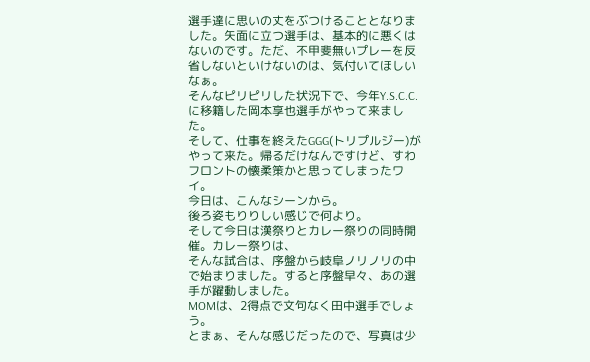選手達に思いの丈をぶつけることとなりました。矢面に立つ選手は、基本的に悪くはないのです。ただ、不甲斐無いプレーを反省しないといけないのは、気付いてほしいなぁ。
そんなピリピリした状況下で、今年Y.S.C.C.に移籍した岡本享也選手がやって来ました。
そして、仕事を終えたGGG(トリプルジー)がやって来た。帰るだけなんですけど、すわフロントの懐柔策かと思ってしまったワイ。
今日は、こんなシーンから。
後ろ姿もりりしい感じで何より。
そして今日は漢祭りとカレー祭りの同時開催。カレー祭りは、
そんな試合は、序盤から岐阜ノリノリの中で始まりました。すると序盤早々、あの選手が躍動しました。
MOMは、2得点で文句なく田中選手でしょう。
とまぁ、そんな感じだったので、写真は少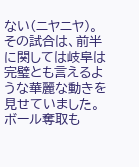ない(ニヤニヤ)。
その試合は、前半に関しては岐阜は完璧とも言えるような華麗な動きを見せていました。ボール奪取も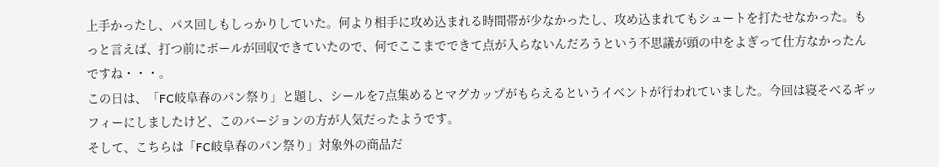上手かったし、パス回しもしっかりしていた。何より相手に攻め込まれる時間帯が少なかったし、攻め込まれてもシュートを打たせなかった。もっと言えば、打つ前にボールが回収できていたので、何でここまでできて点が入らないんだろうという不思議が頭の中をよぎって仕方なかったんですね・・・。
この日は、「FC岐阜春のパン祭り」と題し、シールを7点集めるとマグカップがもらえるというイベントが行われていました。今回は寝そべるギッフィーにしましたけど、このバージョンの方が人気だったようです。
そして、こちらは「FC岐阜春のパン祭り」対象外の商品だ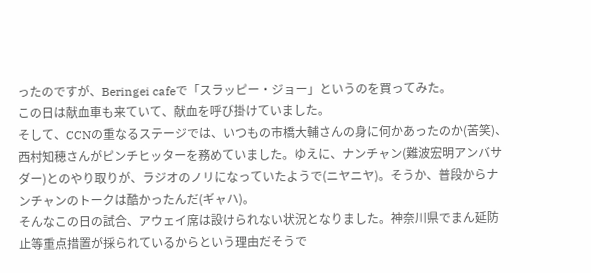ったのですが、Beringei cafeで「スラッピー・ジョー」というのを買ってみた。
この日は献血車も来ていて、献血を呼び掛けていました。
そして、CCNの重なるステージでは、いつもの市橋大輔さんの身に何かあったのか(苦笑)、西村知穂さんがピンチヒッターを務めていました。ゆえに、ナンチャン(難波宏明アンバサダー)とのやり取りが、ラジオのノリになっていたようで(ニヤニヤ)。そうか、普段からナンチャンのトークは酷かったんだ(ギャハ)。
そんなこの日の試合、アウェイ席は設けられない状況となりました。神奈川県でまん延防止等重点措置が採られているからという理由だそうで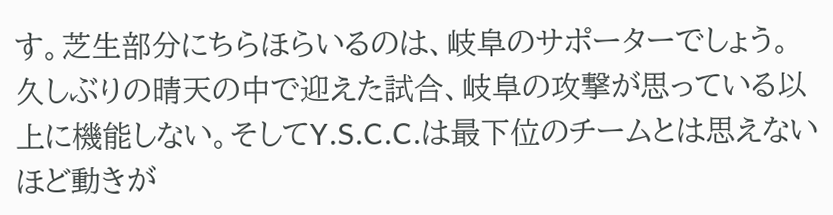す。芝生部分にちらほらいるのは、岐阜のサポーターでしょう。
久しぶりの晴天の中で迎えた試合、岐阜の攻撃が思っている以上に機能しない。そしてY.S.C.C.は最下位のチームとは思えないほど動きが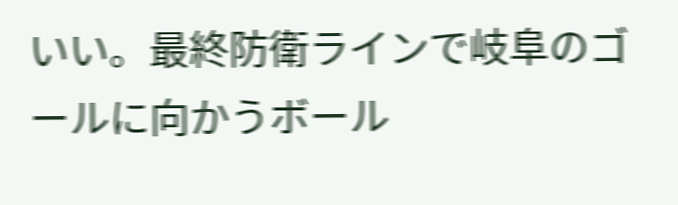いい。最終防衛ラインで岐阜のゴールに向かうボール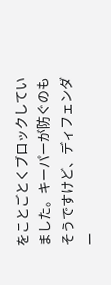をことごとくブロックしていました。キーパーが防ぐのもそうですけど、ディフェンダー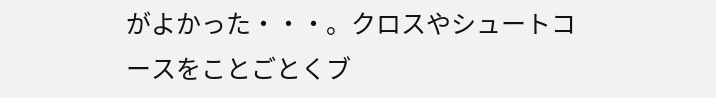がよかった・・・。クロスやシュートコースをことごとくブ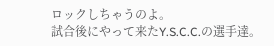ロックしちゃうのよ。
試合後にやって来たY.S.C.C.の選手達。